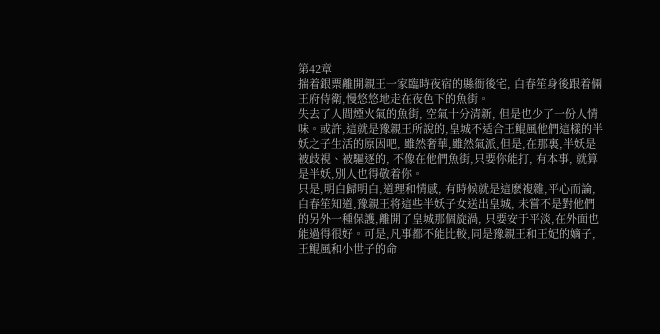第42章
揣着銀票離開親王一家臨時夜宿的縣衙後宅, 白春笙身後跟着倆王府侍衛,慢悠悠地走在夜色下的魚街。
失去了人間煙火氣的魚街, 空氣十分清新, 但是也少了一份人情味。或許,這就是豫親王所說的,皇城不适合王鲲風他們這樣的半妖之子生活的原因吧, 雖然奢華,雖然氣派,但是,在那裏,半妖是被歧視、被驅逐的, 不像在他們魚街,只要你能打, 有本事, 就算是半妖,別人也得敬着你。
只是,明白歸明白,道理和情感, 有時候就是這麽複雜,平心而論,白春笙知道,豫親王将這些半妖子女送出皇城, 未嘗不是對他們的另外一種保護,離開了皇城那個旋渦, 只要安于平淡,在外面也能過得很好。可是,凡事都不能比較,同是豫親王和王妃的嫡子,王鲲風和小世子的命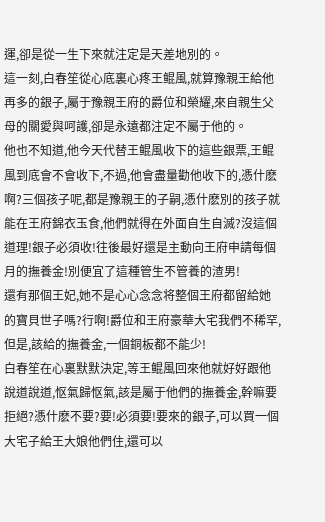運,卻是從一生下來就注定是天差地別的。
這一刻,白春笙從心底裏心疼王鲲風,就算豫親王給他再多的銀子,屬于豫親王府的爵位和榮耀,來自親生父母的關愛與呵護,卻是永遠都注定不屬于他的。
他也不知道,他今天代替王鲲風收下的這些銀票,王鲲風到底會不會收下,不過,他會盡量勸他收下的,憑什麽啊?三個孩子呢,都是豫親王的子嗣,憑什麽別的孩子就能在王府錦衣玉食,他們就得在外面自生自滅?沒這個道理!銀子必須收!往後最好還是主動向王府申請每個月的撫養金!別便宜了這種管生不管養的渣男!
還有那個王妃,她不是心心念念将整個王府都留給她的寶貝世子嗎?行啊!爵位和王府豪華大宅我們不稀罕,但是,該給的撫養金,一個銅板都不能少!
白春笙在心裏默默決定,等王鲲風回來他就好好跟他說道說道,怄氣歸怄氣,該是屬于他們的撫養金,幹嘛要拒絕?憑什麽不要?要!必須要!要來的銀子,可以買一個大宅子給王大娘他們住,還可以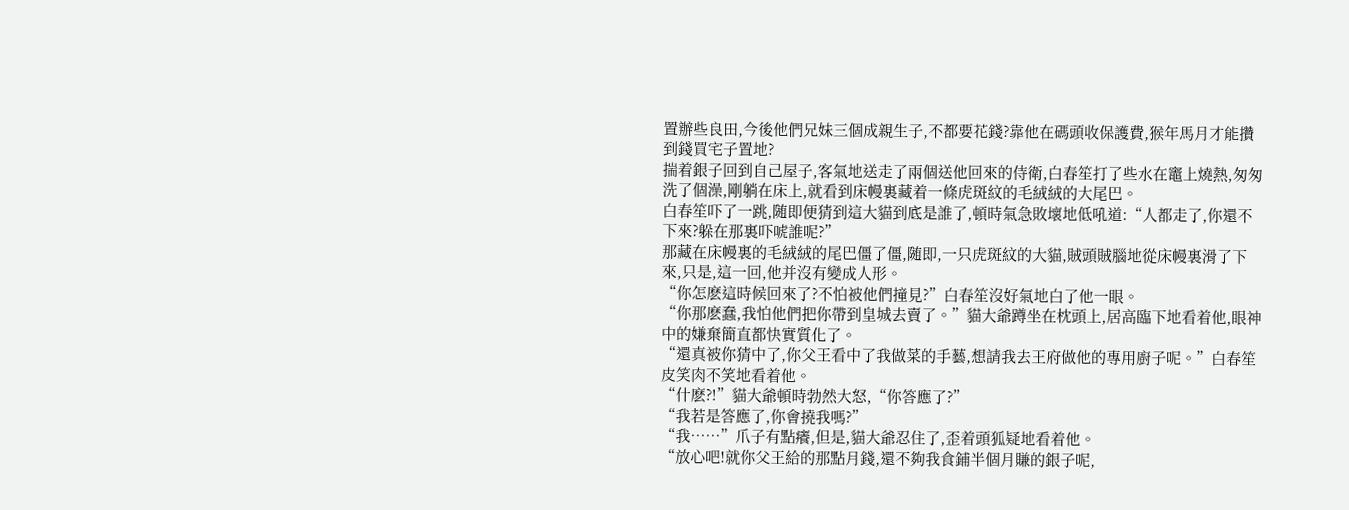置辦些良田,今後他們兄妹三個成親生子,不都要花錢?靠他在碼頭收保護費,猴年馬月才能攢到錢買宅子置地?
揣着銀子回到自己屋子,客氣地送走了兩個送他回來的侍衛,白春笙打了些水在竈上燒熱,匆匆洗了個澡,剛躺在床上,就看到床幔裏藏着一條虎斑紋的毛絨絨的大尾巴。
白春笙吓了一跳,随即便猜到這大貓到底是誰了,頓時氣急敗壞地低吼道:“人都走了,你還不下來?躲在那裏吓唬誰呢?”
那藏在床幔裏的毛絨絨的尾巴僵了僵,随即,一只虎斑紋的大貓,賊頭賊腦地從床幔裏滑了下來,只是,這一回,他并沒有變成人形。
“你怎麽這時候回來了?不怕被他們撞見?”白春笙沒好氣地白了他一眼。
“你那麽蠢,我怕他們把你帶到皇城去賣了。”貓大爺蹲坐在枕頭上,居高臨下地看着他,眼神中的嫌棄簡直都快實質化了。
“還真被你猜中了,你父王看中了我做菜的手藝,想請我去王府做他的專用廚子呢。”白春笙皮笑肉不笑地看着他。
“什麽?!”貓大爺頓時勃然大怒,“你答應了?”
“我若是答應了,你會撓我嗎?”
“我……”爪子有點癢,但是,貓大爺忍住了,歪着頭狐疑地看着他。
“放心吧!就你父王給的那點月錢,還不夠我食鋪半個月賺的銀子呢,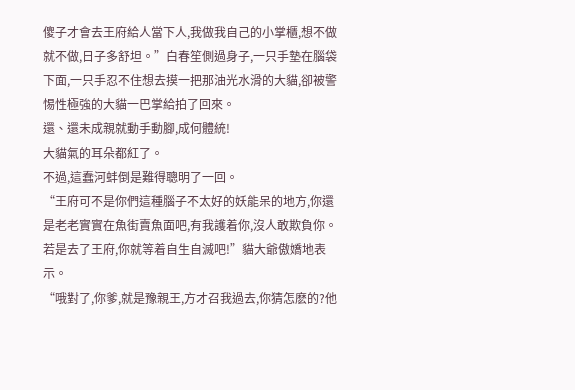傻子才會去王府給人當下人,我做我自己的小掌櫃,想不做就不做,日子多舒坦。”白春笙側過身子,一只手墊在腦袋下面,一只手忍不住想去摸一把那油光水滑的大貓,卻被警惕性極強的大貓一巴掌給拍了回來。
還、還未成親就動手動腳,成何體統!
大貓氣的耳朵都紅了。
不過,這蠢河蚌倒是難得聰明了一回。
“王府可不是你們這種腦子不太好的妖能呆的地方,你還是老老實實在魚街賣魚面吧,有我護着你,沒人敢欺負你。若是去了王府,你就等着自生自滅吧!”貓大爺傲嬌地表示。
“哦對了,你爹,就是豫親王,方才召我過去,你猜怎麽的?他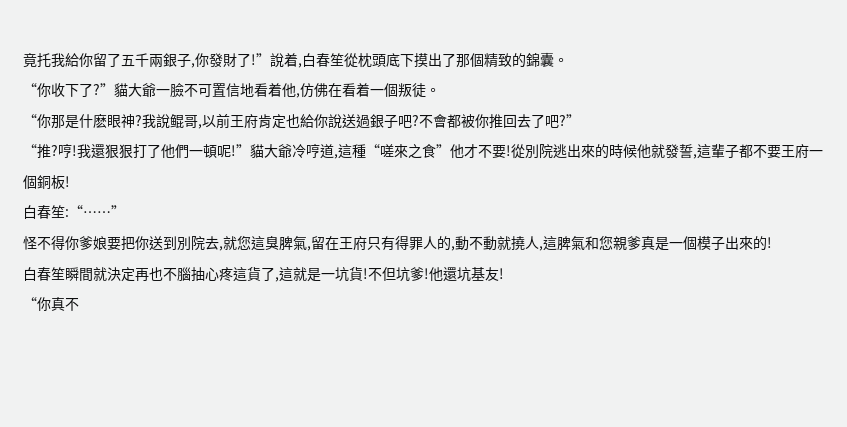竟托我給你留了五千兩銀子,你發財了!”說着,白春笙從枕頭底下摸出了那個精致的錦囊。
“你收下了?”貓大爺一臉不可置信地看着他,仿佛在看着一個叛徒。
“你那是什麽眼神?我說鲲哥,以前王府肯定也給你說送過銀子吧?不會都被你推回去了吧?”
“推?哼!我還狠狠打了他們一頓呢!”貓大爺冷哼道,這種“嗟來之食”他才不要!從別院逃出來的時候他就發誓,這輩子都不要王府一個銅板!
白春笙:“……”
怪不得你爹娘要把你送到別院去,就您這臭脾氣,留在王府只有得罪人的,動不動就撓人,這脾氣和您親爹真是一個模子出來的!
白春笙瞬間就決定再也不腦抽心疼這貨了,這就是一坑貨!不但坑爹!他還坑基友!
“你真不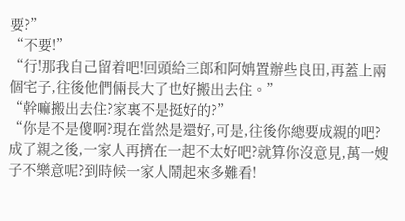要?”
“不要!”
“行!那我自己留着吧!回頭給三郎和阿姌置辦些良田,再蓋上兩個宅子,往後他們倆長大了也好搬出去住。”
“幹嘛搬出去住?家裏不是挺好的?”
“你是不是傻啊?現在當然是還好,可是,往後你總要成親的吧?成了親之後,一家人再擠在一起不太好吧?就算你沒意見,萬一嫂子不樂意呢?到時候一家人鬧起來多難看!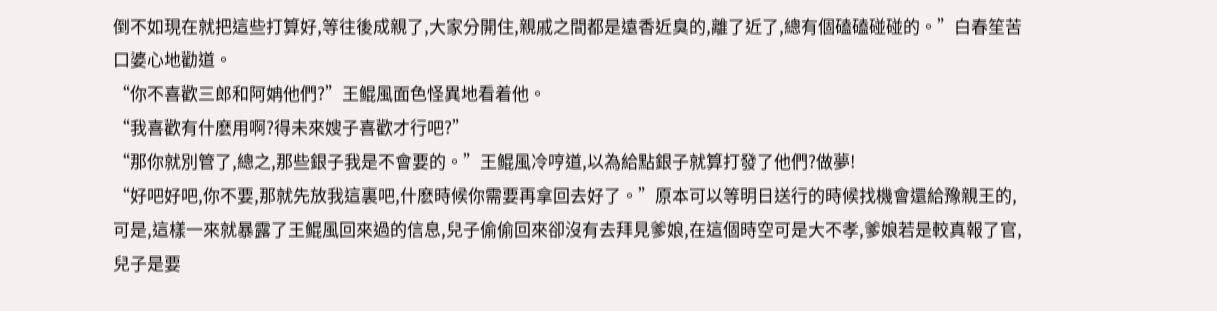倒不如現在就把這些打算好,等往後成親了,大家分開住,親戚之間都是遠香近臭的,離了近了,總有個磕磕碰碰的。”白春笙苦口婆心地勸道。
“你不喜歡三郎和阿姌他們?”王鲲風面色怪異地看着他。
“我喜歡有什麽用啊?得未來嫂子喜歡才行吧?”
“那你就別管了,總之,那些銀子我是不會要的。”王鲲風冷哼道,以為給點銀子就算打發了他們?做夢!
“好吧好吧,你不要,那就先放我這裏吧,什麽時候你需要再拿回去好了。”原本可以等明日送行的時候找機會還給豫親王的,可是,這樣一來就暴露了王鲲風回來過的信息,兒子偷偷回來卻沒有去拜見爹娘,在這個時空可是大不孝,爹娘若是較真報了官,兒子是要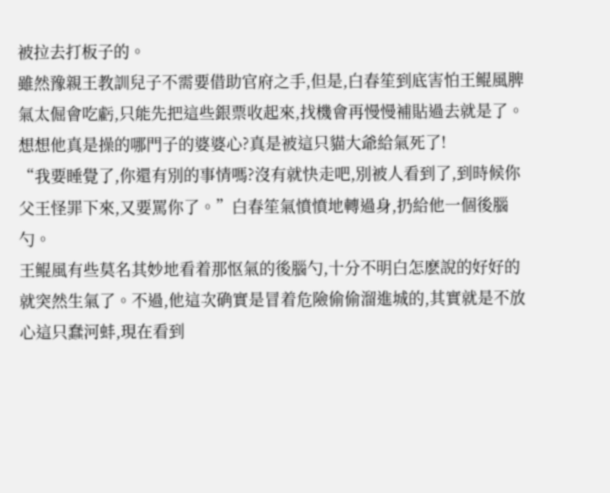被拉去打板子的。
雖然豫親王教訓兒子不需要借助官府之手,但是,白春笙到底害怕王鲲風脾氣太倔會吃虧,只能先把這些銀票收起來,找機會再慢慢補貼過去就是了。
想想他真是操的哪門子的婆婆心?真是被這只貓大爺給氣死了!
“我要睡覺了,你還有別的事情嗎?沒有就快走吧,別被人看到了,到時候你父王怪罪下來,又要罵你了。”白春笙氣憤憤地轉過身,扔給他一個後腦勺。
王鲲風有些莫名其妙地看着那怄氣的後腦勺,十分不明白怎麽說的好好的就突然生氣了。不過,他這次确實是冒着危險偷偷溜進城的,其實就是不放心這只蠢河蚌,現在看到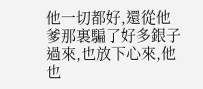他一切都好,還從他爹那裏騙了好多銀子過來,也放下心來,他也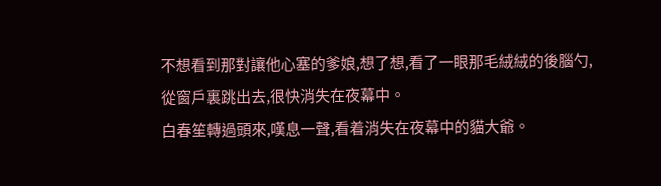不想看到那對讓他心塞的爹娘,想了想,看了一眼那毛絨絨的後腦勺,從窗戶裏跳出去,很快消失在夜幕中。
白春笙轉過頭來,嘆息一聲,看着消失在夜幕中的貓大爺。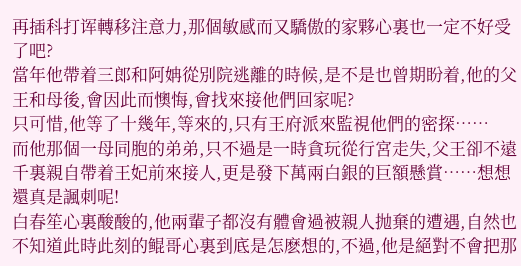再插科打诨轉移注意力,那個敏感而又驕傲的家夥心裏也一定不好受了吧?
當年他帶着三郎和阿姌從別院逃離的時候,是不是也曾期盼着,他的父王和母後,會因此而懊悔,會找來接他們回家呢?
只可惜,他等了十幾年,等來的,只有王府派來監視他們的密探……
而他那個一母同胞的弟弟,只不過是一時貪玩從行宮走失,父王卻不遠千裏親自帶着王妃前來接人,更是發下萬兩白銀的巨額懸賞……想想還真是諷刺呢!
白春笙心裏酸酸的,他兩輩子都沒有體會過被親人抛棄的遭遇,自然也不知道此時此刻的鲲哥心裏到底是怎麽想的,不過,他是絕對不會把那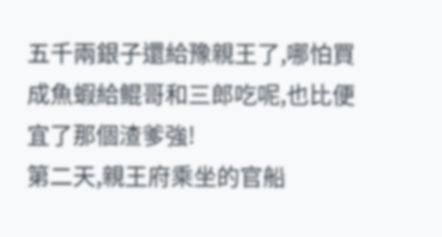五千兩銀子還給豫親王了,哪怕買成魚蝦給鲲哥和三郎吃呢,也比便宜了那個渣爹強!
第二天,親王府乘坐的官船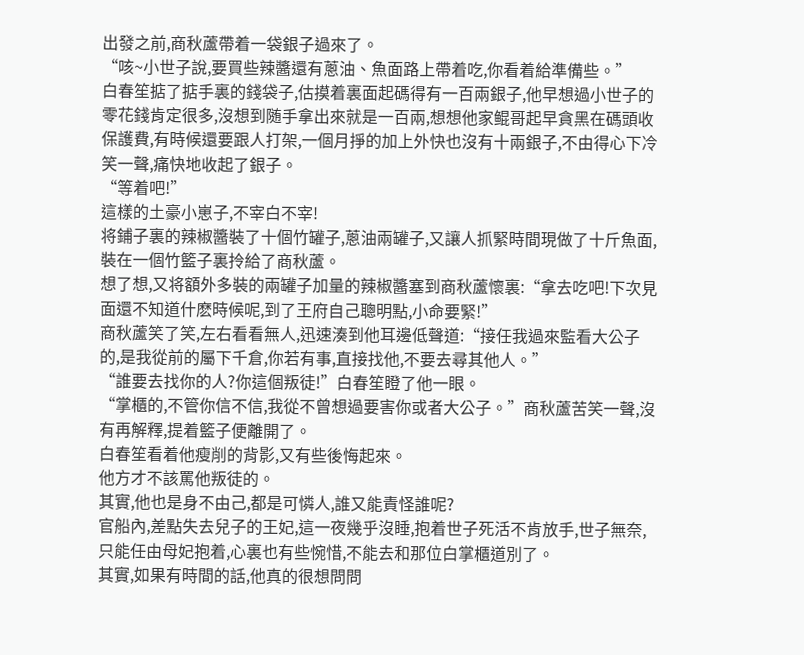出發之前,商秋蘆帶着一袋銀子過來了。
“咳~小世子說,要買些辣醬還有蔥油、魚面路上帶着吃,你看着給準備些。”
白春笙掂了掂手裏的錢袋子,估摸着裏面起碼得有一百兩銀子,他早想過小世子的零花錢肯定很多,沒想到随手拿出來就是一百兩,想想他家鲲哥起早貪黑在碼頭收保護費,有時候還要跟人打架,一個月掙的加上外快也沒有十兩銀子,不由得心下冷笑一聲,痛快地收起了銀子。
“等着吧!”
這樣的土豪小崽子,不宰白不宰!
将鋪子裏的辣椒醬裝了十個竹罐子,蔥油兩罐子,又讓人抓緊時間現做了十斤魚面,裝在一個竹籃子裏拎給了商秋蘆。
想了想,又将額外多裝的兩罐子加量的辣椒醬塞到商秋蘆懷裏:“拿去吃吧!下次見面還不知道什麽時候呢,到了王府自己聰明點,小命要緊!”
商秋蘆笑了笑,左右看看無人,迅速湊到他耳邊低聲道:“接任我過來監看大公子的,是我從前的屬下千倉,你若有事,直接找他,不要去尋其他人。”
“誰要去找你的人?你這個叛徒!”白春笙瞪了他一眼。
“掌櫃的,不管你信不信,我從不曾想過要害你或者大公子。”商秋蘆苦笑一聲,沒有再解釋,提着籃子便離開了。
白春笙看着他瘦削的背影,又有些後悔起來。
他方才不該罵他叛徒的。
其實,他也是身不由己,都是可憐人,誰又能責怪誰呢?
官船內,差點失去兒子的王妃,這一夜幾乎沒睡,抱着世子死活不肯放手,世子無奈,只能任由母妃抱着,心裏也有些惋惜,不能去和那位白掌櫃道別了。
其實,如果有時間的話,他真的很想問問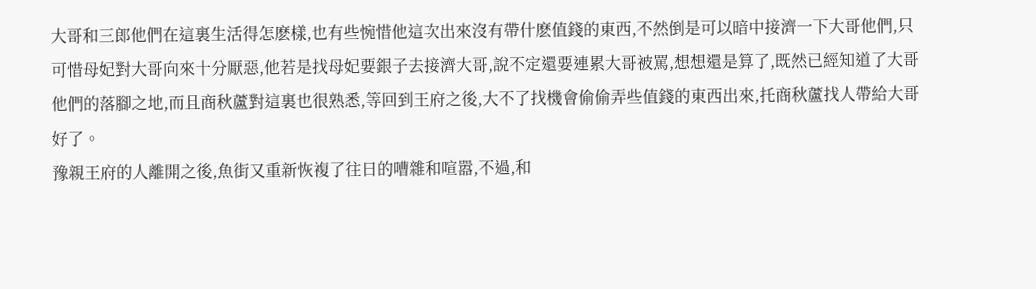大哥和三郎他們在這裏生活得怎麽樣,也有些惋惜他這次出來沒有帶什麽值錢的東西,不然倒是可以暗中接濟一下大哥他們,只可惜母妃對大哥向來十分厭惡,他若是找母妃要銀子去接濟大哥,說不定還要連累大哥被罵,想想還是算了,既然已經知道了大哥他們的落腳之地,而且商秋蘆對這裏也很熟悉,等回到王府之後,大不了找機會偷偷弄些值錢的東西出來,托商秋蘆找人帶給大哥好了。
豫親王府的人離開之後,魚街又重新恢複了往日的嘈雜和喧嚣,不過,和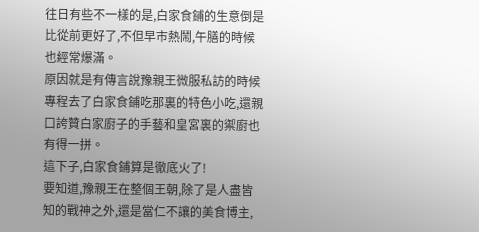往日有些不一樣的是,白家食鋪的生意倒是比從前更好了,不但早市熱鬧,午膳的時候也經常爆滿。
原因就是有傳言說豫親王微服私訪的時候專程去了白家食鋪吃那裏的特色小吃,還親口誇贊白家廚子的手藝和皇宮裏的禦廚也有得一拼。
這下子,白家食鋪算是徹底火了!
要知道,豫親王在整個王朝,除了是人盡皆知的戰神之外,還是當仁不讓的美食博主,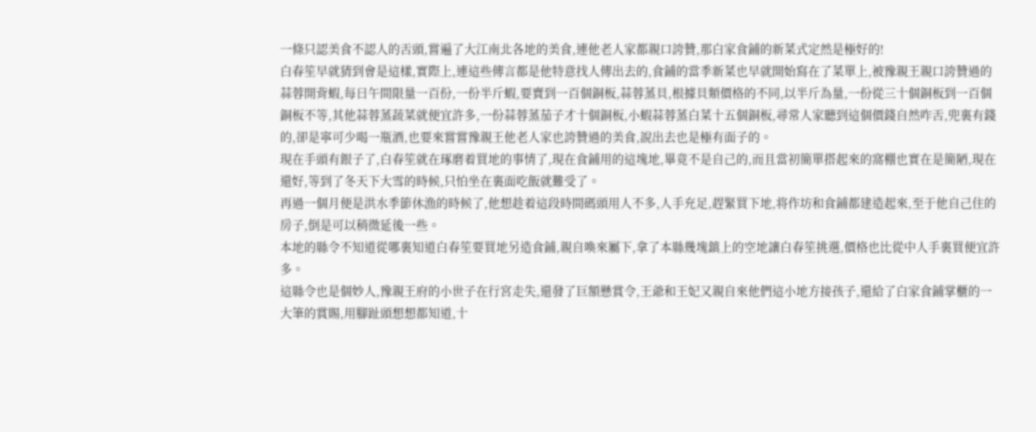一條只認美食不認人的舌頭,嘗遍了大江南北各地的美食,連他老人家都親口誇贊,那白家食鋪的新菜式定然是極好的!
白春笙早就猜到會是這樣,實際上,連這些傳言都是他特意找人傳出去的,食鋪的當季新菜也早就開始寫在了菜單上,被豫親王親口誇贊過的蒜蓉開背蝦,每日午間限量一百份,一份半斤蝦,要賣到一百個銅板,蒜蓉蒸貝,根據貝類價格的不同,以半斤為量,一份從三十個銅板到一百個銅板不等,其他蒜蓉蒸蔬菜就便宜許多,一份蒜蓉蒸茄子才十個銅板,小蝦蒜蓉蒸白菜十五個銅板,尋常人家聽到這個價錢自然咋舌,兜裏有錢的,卻是寧可少喝一瓶酒,也要來嘗嘗豫親王他老人家也誇贊過的美食,說出去也是極有面子的。
現在手頭有銀子了,白春笙就在琢磨着買地的事情了,現在食鋪用的這塊地,畢竟不是自己的,而且當初簡單搭起來的窩棚也實在是簡陋,現在還好,等到了冬天下大雪的時候,只怕坐在裏面吃飯就難受了。
再過一個月便是洪水季節休漁的時候了,他想趁着這段時間碼頭用人不多,人手充足,趕緊買下地,将作坊和食鋪都建造起來,至于他自己住的房子,倒是可以稍微延後一些。
本地的縣令不知道從哪裏知道白春笙要買地另造食鋪,親自喚來屬下,拿了本縣幾塊鎮上的空地讓白春笙挑選,價格也比從中人手裏買便宜許多。
這縣令也是個妙人,豫親王府的小世子在行宮走失,還發了巨額懸賞令,王爺和王妃又親自來他們這小地方接孩子,還給了白家食鋪掌櫃的一大筆的賞賜,用腳趾頭想想都知道,十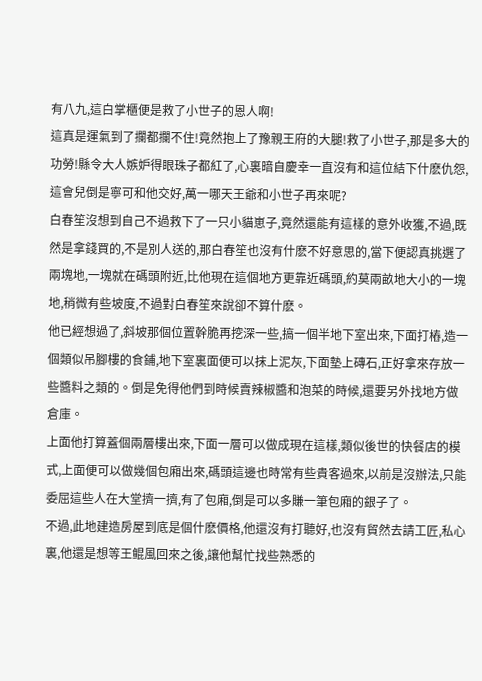有八九,這白掌櫃便是救了小世子的恩人啊!
這真是運氣到了攔都攔不住!竟然抱上了豫親王府的大腿!救了小世子,那是多大的功勞!縣令大人嫉妒得眼珠子都紅了,心裏暗自慶幸一直沒有和這位結下什麽仇怨,這會兒倒是寧可和他交好,萬一哪天王爺和小世子再來呢?
白春笙沒想到自己不過救下了一只小貓崽子,竟然還能有這樣的意外收獲,不過,既然是拿錢買的,不是別人送的,那白春笙也沒有什麽不好意思的,當下便認真挑選了兩塊地,一塊就在碼頭附近,比他現在這個地方更靠近碼頭,約莫兩畝地大小的一塊地,稍微有些坡度,不過對白春笙來說卻不算什麽。
他已經想過了,斜坡那個位置幹脆再挖深一些,搞一個半地下室出來,下面打樁,造一個類似吊腳樓的食鋪,地下室裏面便可以抹上泥灰,下面墊上磚石,正好拿來存放一些醬料之類的。倒是免得他們到時候賣辣椒醬和泡菜的時候,還要另外找地方做倉庫。
上面他打算蓋個兩層樓出來,下面一層可以做成現在這樣,類似後世的快餐店的模式,上面便可以做幾個包廂出來,碼頭這邊也時常有些貴客過來,以前是沒辦法,只能委屈這些人在大堂擠一擠,有了包廂,倒是可以多賺一筆包廂的銀子了。
不過,此地建造房屋到底是個什麽價格,他還沒有打聽好,也沒有貿然去請工匠,私心裏,他還是想等王鲲風回來之後,讓他幫忙找些熟悉的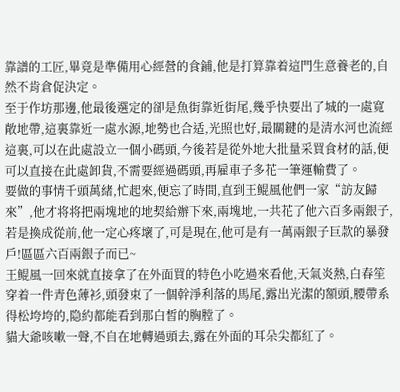靠譜的工匠,畢竟是準備用心經營的食鋪,他是打算靠着這門生意養老的,自然不肯倉促決定。
至于作坊那邊,他最後選定的卻是魚街靠近街尾,幾乎快要出了城的一處寬敞地帶,這裏靠近一處水源,地勢也合适,光照也好,最關鍵的是清水河也流經這裏,可以在此處設立一個小碼頭,今後若是從外地大批量采買食材的話,便可以直接在此處卸貨,不需要經過碼頭,再雇車子多花一筆運輸費了。
要做的事情千頭萬緒,忙起來,便忘了時間,直到王鲲風他們一家“訪友歸來”,他才将将把兩塊地的地契給辦下來,兩塊地,一共花了他六百多兩銀子,若是換成從前,他一定心疼壞了,可是現在,他可是有一萬兩銀子巨款的暴發戶!區區六百兩銀子而已~
王鲲風一回來就直接拿了在外面買的特色小吃過來看他,天氣炎熱,白春笙穿着一件青色薄衫,頭發束了一個幹淨利落的馬尾,露出光潔的額頭,腰帶系得松垮垮的,隐約都能看到那白皙的胸膛了。
貓大爺咳嗽一聲,不自在地轉過頭去,露在外面的耳朵尖都紅了。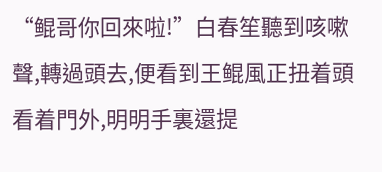“鲲哥你回來啦!”白春笙聽到咳嗽聲,轉過頭去,便看到王鲲風正扭着頭看着門外,明明手裏還提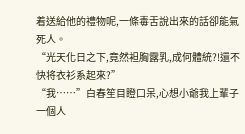着送給他的禮物呢,一條毒舌說出來的話卻能氣死人。
“光天化日之下,竟然袒胸露乳,成何體統?!還不快将衣衫系起來?”
“我……”白春笙目瞪口呆,心想小爺我上輩子一個人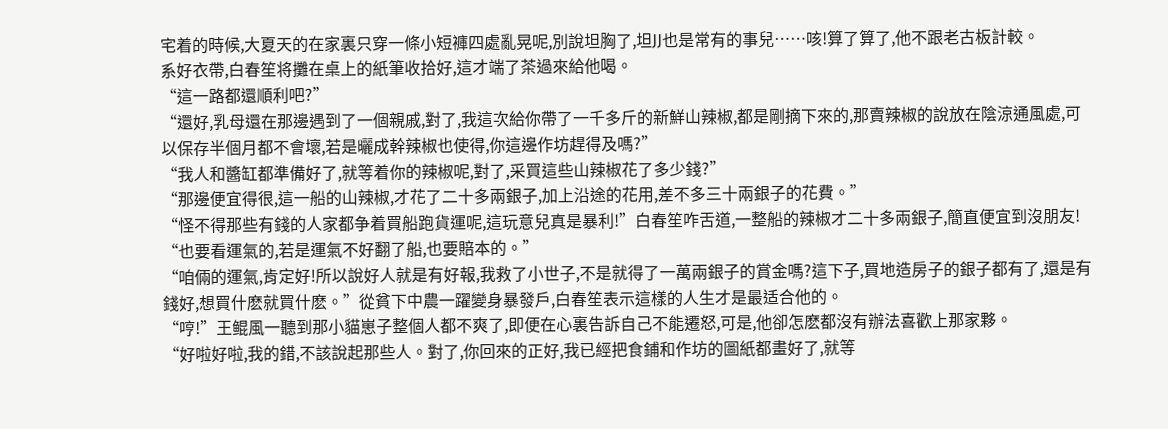宅着的時候,大夏天的在家裏只穿一條小短褲四處亂晃呢,別說坦胸了,坦JJ也是常有的事兒……咳!算了算了,他不跟老古板計較。
系好衣帶,白春笙将攤在桌上的紙筆收拾好,這才端了茶過來給他喝。
“這一路都還順利吧?”
“還好,乳母還在那邊遇到了一個親戚,對了,我這次給你帶了一千多斤的新鮮山辣椒,都是剛摘下來的,那賣辣椒的說放在陰涼通風處,可以保存半個月都不會壞,若是曬成幹辣椒也使得,你這邊作坊趕得及嗎?”
“我人和醬缸都準備好了,就等着你的辣椒呢,對了,采買這些山辣椒花了多少錢?”
“那邊便宜得很,這一船的山辣椒,才花了二十多兩銀子,加上沿途的花用,差不多三十兩銀子的花費。”
“怪不得那些有錢的人家都争着買船跑貨運呢,這玩意兒真是暴利!”白春笙咋舌道,一整船的辣椒才二十多兩銀子,簡直便宜到沒朋友!
“也要看運氣的,若是運氣不好翻了船,也要賠本的。”
“咱倆的運氣,肯定好!所以說好人就是有好報,我救了小世子,不是就得了一萬兩銀子的賞金嗎?這下子,買地造房子的銀子都有了,還是有錢好,想買什麽就買什麽。”從貧下中農一躍變身暴發戶,白春笙表示這樣的人生才是最适合他的。
“哼!”王鲲風一聽到那小貓崽子整個人都不爽了,即便在心裏告訴自己不能遷怒,可是,他卻怎麽都沒有辦法喜歡上那家夥。
“好啦好啦,我的錯,不該說起那些人。對了,你回來的正好,我已經把食鋪和作坊的圖紙都畫好了,就等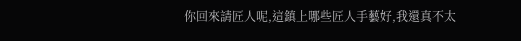你回來請匠人呢,這鎮上哪些匠人手藝好,我還真不太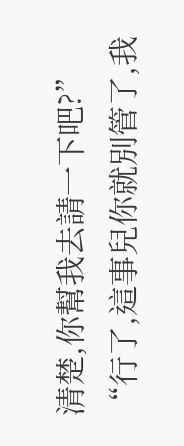清楚,你幫我去請一下吧?”
“行了,這事兒你就別管了,我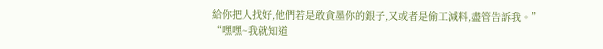給你把人找好,他們若是敢貪墨你的銀子,又或者是偷工減料,盡管告訴我。”
“嘿嘿~我就知道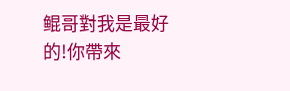鲲哥對我是最好的!你帶來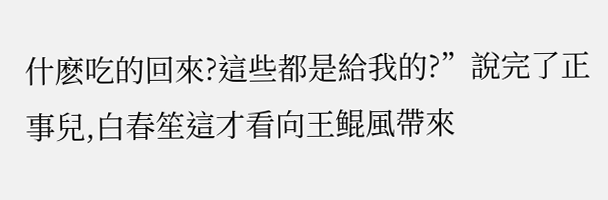什麽吃的回來?這些都是給我的?”說完了正事兒,白春笙這才看向王鲲風帶來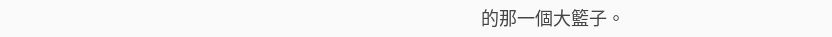的那一個大籃子。